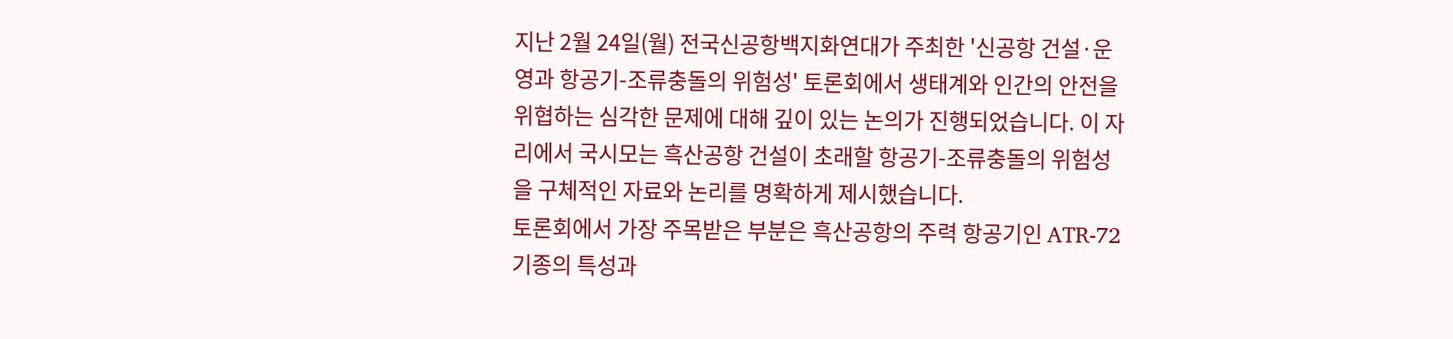지난 2월 24일(월) 전국신공항백지화연대가 주최한 '신공항 건설·운영과 항공기-조류충돌의 위험성' 토론회에서 생태계와 인간의 안전을 위협하는 심각한 문제에 대해 깊이 있는 논의가 진행되었습니다. 이 자리에서 국시모는 흑산공항 건설이 초래할 항공기-조류충돌의 위험성을 구체적인 자료와 논리를 명확하게 제시했습니다.
토론회에서 가장 주목받은 부분은 흑산공항의 주력 항공기인 ATR-72 기종의 특성과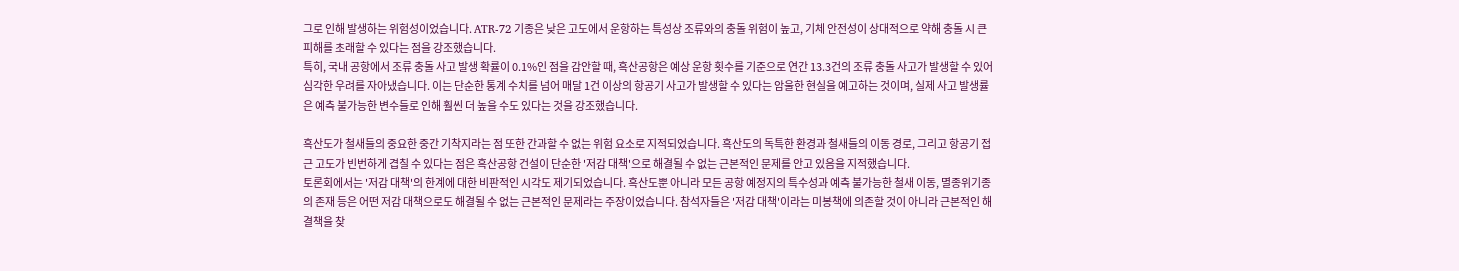그로 인해 발생하는 위험성이었습니다. ATR-72 기종은 낮은 고도에서 운항하는 특성상 조류와의 충돌 위험이 높고, 기체 안전성이 상대적으로 약해 충돌 시 큰 피해를 초래할 수 있다는 점을 강조했습니다.
특히, 국내 공항에서 조류 충돌 사고 발생 확률이 0.1%인 점을 감안할 때, 흑산공항은 예상 운항 횟수를 기준으로 연간 13.3건의 조류 충돌 사고가 발생할 수 있어 심각한 우려를 자아냈습니다. 이는 단순한 통계 수치를 넘어 매달 1건 이상의 항공기 사고가 발생할 수 있다는 암울한 현실을 예고하는 것이며, 실제 사고 발생률은 예측 불가능한 변수들로 인해 훨씬 더 높을 수도 있다는 것을 강조했습니다.

흑산도가 철새들의 중요한 중간 기착지라는 점 또한 간과할 수 없는 위험 요소로 지적되었습니다. 흑산도의 독특한 환경과 철새들의 이동 경로, 그리고 항공기 접근 고도가 빈번하게 겹칠 수 있다는 점은 흑산공항 건설이 단순한 '저감 대책'으로 해결될 수 없는 근본적인 문제를 안고 있음을 지적했습니다.
토론회에서는 '저감 대책'의 한계에 대한 비판적인 시각도 제기되었습니다. 흑산도뿐 아니라 모든 공항 예정지의 특수성과 예측 불가능한 철새 이동, 멸종위기종의 존재 등은 어떤 저감 대책으로도 해결될 수 없는 근본적인 문제라는 주장이었습니다. 참석자들은 '저감 대책'이라는 미봉책에 의존할 것이 아니라 근본적인 해결책을 찾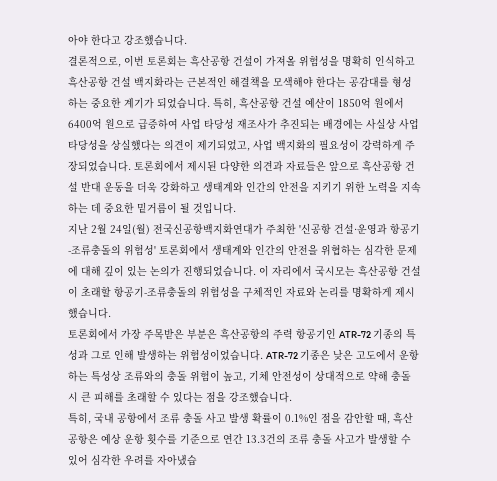아야 한다고 강조했습니다.
결론적으로, 이번 토론회는 흑산공항 건설이 가져올 위험성을 명확히 인식하고 흑산공항 건설 백지화라는 근본적인 해결책을 모색해야 한다는 공감대를 형성하는 중요한 계기가 되었습니다. 특히, 흑산공항 건설 예산이 1850억 원에서 6400억 원으로 급증하여 사업 타당성 재조사가 추진되는 배경에는 사실상 사업 타당성을 상실했다는 의견이 제기되었고, 사업 백지화의 필요성이 강력하게 주장되었습니다. 토론회에서 제시된 다양한 의견과 자료들은 앞으로 흑산공항 건설 반대 운동을 더욱 강화하고 생태계와 인간의 안전을 지키기 위한 노력을 지속하는 데 중요한 밑거름이 될 것입니다.
지난 2월 24일(월) 전국신공항백지화연대가 주최한 '신공항 건설·운영과 항공기-조류충돌의 위험성' 토론회에서 생태계와 인간의 안전을 위협하는 심각한 문제에 대해 깊이 있는 논의가 진행되었습니다. 이 자리에서 국시모는 흑산공항 건설이 초래할 항공기-조류충돌의 위험성을 구체적인 자료와 논리를 명확하게 제시했습니다.
토론회에서 가장 주목받은 부분은 흑산공항의 주력 항공기인 ATR-72 기종의 특성과 그로 인해 발생하는 위험성이었습니다. ATR-72 기종은 낮은 고도에서 운항하는 특성상 조류와의 충돌 위험이 높고, 기체 안전성이 상대적으로 약해 충돌 시 큰 피해를 초래할 수 있다는 점을 강조했습니다.
특히, 국내 공항에서 조류 충돌 사고 발생 확률이 0.1%인 점을 감안할 때, 흑산공항은 예상 운항 횟수를 기준으로 연간 13.3건의 조류 충돌 사고가 발생할 수 있어 심각한 우려를 자아냈습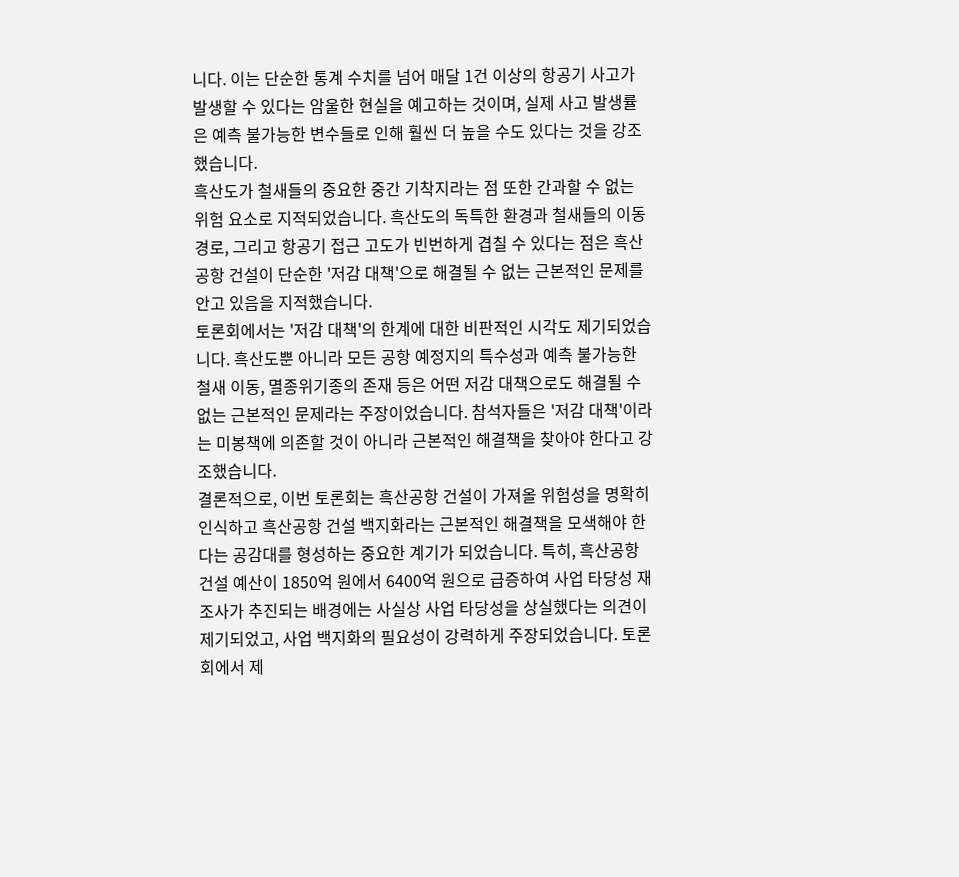니다. 이는 단순한 통계 수치를 넘어 매달 1건 이상의 항공기 사고가 발생할 수 있다는 암울한 현실을 예고하는 것이며, 실제 사고 발생률은 예측 불가능한 변수들로 인해 훨씬 더 높을 수도 있다는 것을 강조했습니다.
흑산도가 철새들의 중요한 중간 기착지라는 점 또한 간과할 수 없는 위험 요소로 지적되었습니다. 흑산도의 독특한 환경과 철새들의 이동 경로, 그리고 항공기 접근 고도가 빈번하게 겹칠 수 있다는 점은 흑산공항 건설이 단순한 '저감 대책'으로 해결될 수 없는 근본적인 문제를 안고 있음을 지적했습니다.
토론회에서는 '저감 대책'의 한계에 대한 비판적인 시각도 제기되었습니다. 흑산도뿐 아니라 모든 공항 예정지의 특수성과 예측 불가능한 철새 이동, 멸종위기종의 존재 등은 어떤 저감 대책으로도 해결될 수 없는 근본적인 문제라는 주장이었습니다. 참석자들은 '저감 대책'이라는 미봉책에 의존할 것이 아니라 근본적인 해결책을 찾아야 한다고 강조했습니다.
결론적으로, 이번 토론회는 흑산공항 건설이 가져올 위험성을 명확히 인식하고 흑산공항 건설 백지화라는 근본적인 해결책을 모색해야 한다는 공감대를 형성하는 중요한 계기가 되었습니다. 특히, 흑산공항 건설 예산이 1850억 원에서 6400억 원으로 급증하여 사업 타당성 재조사가 추진되는 배경에는 사실상 사업 타당성을 상실했다는 의견이 제기되었고, 사업 백지화의 필요성이 강력하게 주장되었습니다. 토론회에서 제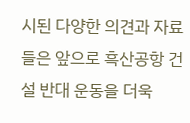시된 다양한 의견과 자료들은 앞으로 흑산공항 건설 반대 운동을 더욱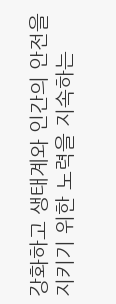강화하고 생태계와 인간의 안전을 지키기 위한 노력을 지속하는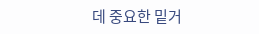데 중요한 밑거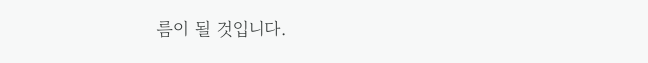름이 될 것입니다.